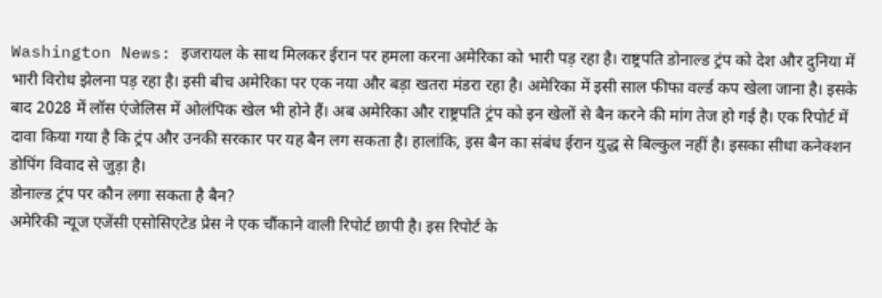Washington News: इजरायल के साथ मिलकर ईरान पर हमला करना अमेरिका को भारी पड़ रहा है। राष्ट्रपति डोनाल्ड ट्रंप को देश और दुनिया में भारी विरोध झेलना पड़ रहा है। इसी बीच अमेरिका पर एक नया और बड़ा खतरा मंडरा रहा है। अमेरिका में इसी साल फीफा वर्ल्ड कप खेला जाना है। इसके बाद 2028 में लॉस एंजेलिस में ओलंपिक खेल भी होने हैं। अब अमेरिका और राष्ट्रपति ट्रंप को इन खेलों से बैन करने की मांग तेज हो गई है। एक रिपोर्ट में दावा किया गया है कि ट्रंप और उनकी सरकार पर यह बैन लग सकता है। हालांकि, इस बैन का संबंध ईरान युद्ध से बिल्कुल नहीं है। इसका सीधा कनेक्शन डोपिंग विवाद से जुड़ा है।
डोनाल्ड ट्रंप पर कौन लगा सकता है बैन?
अमेरिकी न्यूज एजेंसी एसोसिएटेड प्रेस ने एक चौंकाने वाली रिपोर्ट छापी है। इस रिपोर्ट के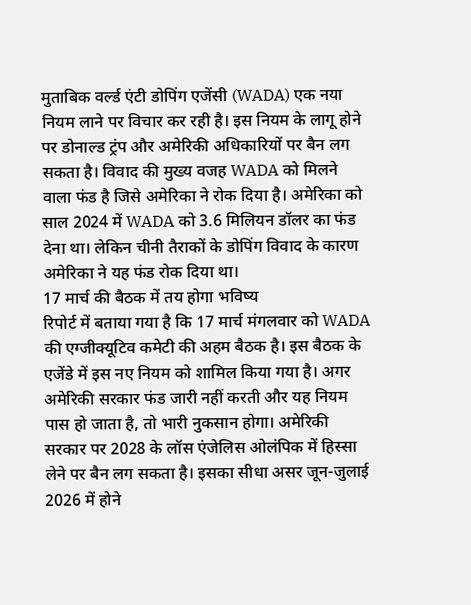मुताबिक वर्ल्ड एंटी डोपिंग एजेंसी (WADA) एक नया नियम लाने पर विचार कर रही है। इस नियम के लागू होने पर डोनाल्ड ट्रंप और अमेरिकी अधिकारियों पर बैन लग सकता है। विवाद की मुख्य वजह WADA को मिलने वाला फंड है जिसे अमेरिका ने रोक दिया है। अमेरिका को साल 2024 में WADA को 3.6 मिलियन डॉलर का फंड देना था। लेकिन चीनी तैराकों के डोपिंग विवाद के कारण अमेरिका ने यह फंड रोक दिया था।
17 मार्च की बैठक में तय होगा भविष्य
रिपोर्ट में बताया गया है कि 17 मार्च मंगलवार को WADA की एग्जीक्यूटिव कमेटी की अहम बैठक है। इस बैठक के एजेंडे में इस नए नियम को शामिल किया गया है। अगर अमेरिकी सरकार फंड जारी नहीं करती और यह नियम पास हो जाता है, तो भारी नुकसान होगा। अमेरिकी सरकार पर 2028 के लॉस एंजेलिस ओलंपिक में हिस्सा लेने पर बैन लग सकता है। इसका सीधा असर जून-जुलाई 2026 में होने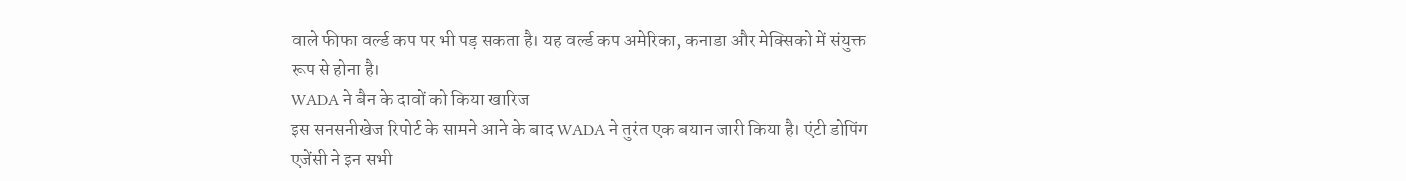वाले फीफा वर्ल्ड कप पर भी पड़ सकता है। यह वर्ल्ड कप अमेरिका, कनाडा और मेक्सिको में संयुक्त रूप से होना है।
WADA ने बैन के दावों को किया खारिज
इस सनसनीखेज रिपोर्ट के सामने आने के बाद WADA ने तुरंत एक बयान जारी किया है। एंटी डोपिंग एजेंसी ने इन सभी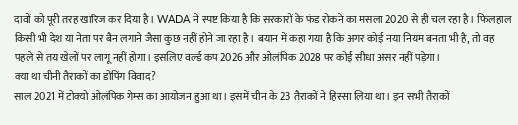दावों को पूरी तरह खारिज कर दिया है। WADA ने स्पष्ट किया है कि सरकारों के फंड रोकने का मसला 2020 से ही चल रहा है। फिलहाल किसी भी देश या नेता पर बैन लगाने जैसा कुछ नहीं होने जा रहा है। बयान में कहा गया है कि अगर कोई नया नियम बनता भी है, तो वह पहले से तय खेलों पर लागू नहीं होगा। इसलिए वर्ल्ड कप 2026 और ओलंपिक 2028 पर कोई सीधा असर नहीं पड़ेगा।
क्या था चीनी तैराकों का डोपिंग विवाद?
साल 2021 में टोक्यो ओलंपिक गेम्स का आयोजन हुआ था। इसमें चीन के 23 तैराकों ने हिस्सा लिया था। इन सभी तैराकों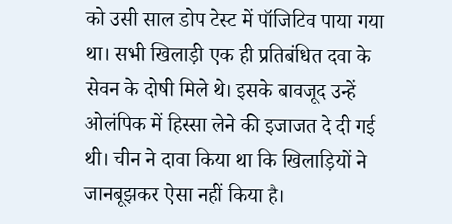को उसी साल डोप टेस्ट में पॉजिटिव पाया गया था। सभी खिलाड़ी एक ही प्रतिबंधित दवा के सेवन के दोषी मिले थे। इसके बावजूद उन्हें ओलंपिक में हिस्सा लेने की इजाजत दे दी गई थी। चीन ने दावा किया था कि खिलाड़ियों ने जानबूझकर ऐसा नहीं किया है।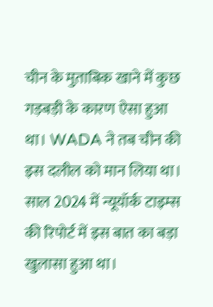चीन के मुताबिक खाने में कुछ गड़बड़ी के कारण ऐसा हुआ था। WADA ने तब चीन की इस दलील को मान लिया था। साल 2024 में न्यूयॉर्क टाइम्स की रिपोर्ट में इस बात का बड़ा खुलासा हुआ था।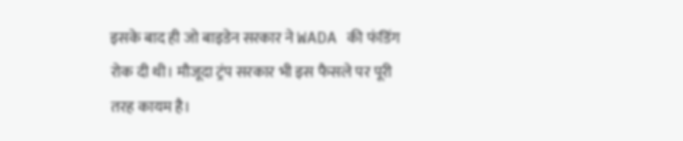इसके बाद ही जो बाइडेन सरकार ने WADA की फंडिंग रोक दी थी। मौजूदा ट्रंप सरकार भी इस फैसले पर पूरी तरह कायम है।